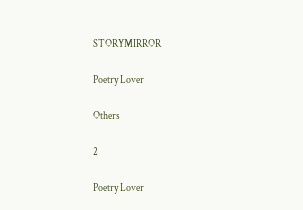STORYMIRROR

Poetry Lover

Others

2

Poetry Lover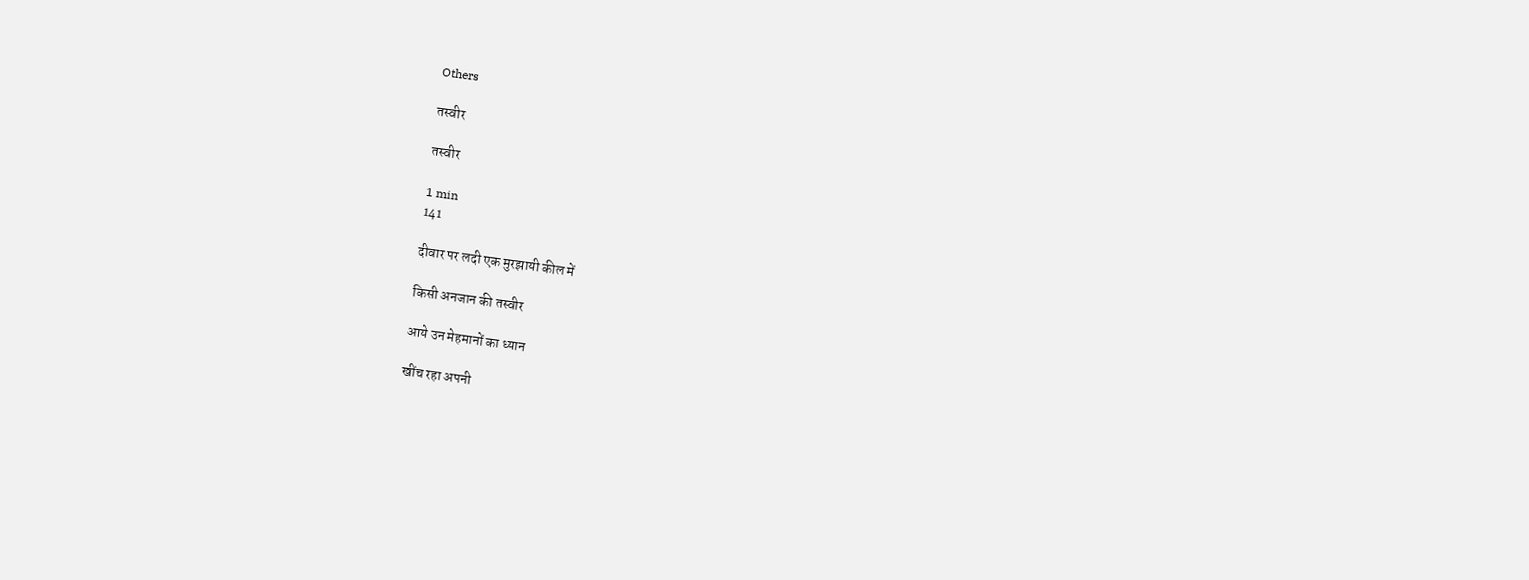Others

तस्वीर

तस्वीर

1 min
141

दीवार पर लदी एक मुरझायी कील में

किसी अनजान की तस्वीर

आये उन मेहमानों का ध्यान

खींच रहा अपनी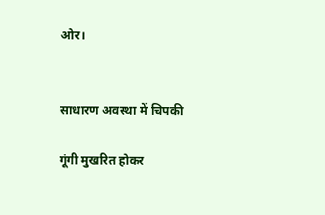ओर।


साधारण अवस्था में चिपकी

गूंगी मुखरित होकर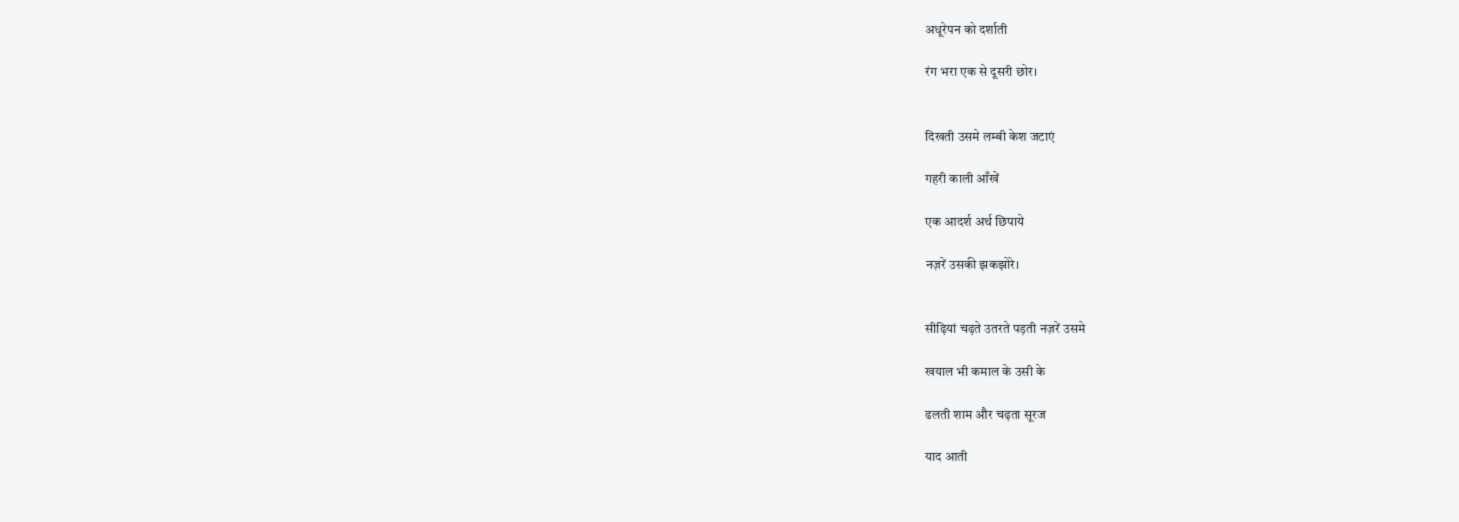अधूरेपन को दर्शाती

रंग भरा एक से दूसरी छोर।


दिखती उसमे लम्बी केश जटाएं

गहरी काली आँखें

एक आदर्श अर्थ छिपाये

नज़रें उसकी झकझोरे।


सीढ़ियां चढ़ते उतरते पड़ती नज़रें उसमे

खयाल भी कमाल के उसी के

ढलती शाम और चढ़ता सूरज

याद आती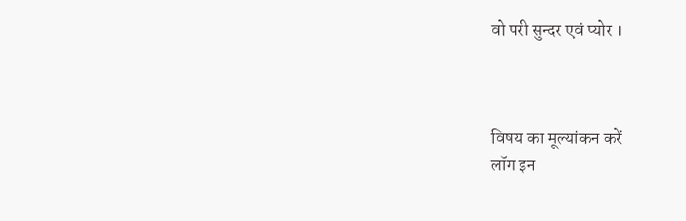वो परी सुन्दर एवं प्योर ।



विषय का मूल्यांकन करें
लॉग इन